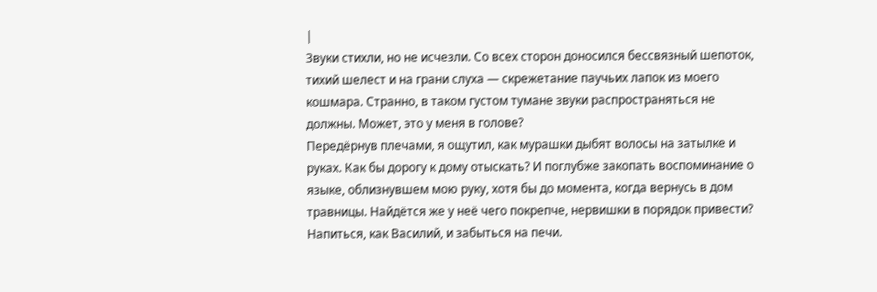|
Звуки стихли, но не исчезли. Со всех сторон доносился бессвязный шепоток, тихий шелест и на грани слуха — скрежетание паучьих лапок из моего кошмара. Странно, в таком густом тумане звуки распространяться не должны. Может, это у меня в голове?
Передёрнув плечами, я ощутил, как мурашки дыбят волосы на затылке и руках. Как бы дорогу к дому отыскать? И поглубже закопать воспоминание о языке, облизнувшем мою руку, хотя бы до момента, когда вернусь в дом травницы. Найдётся же у неё чего покрепче, нервишки в порядок привести? Напиться, как Василий, и забыться на печи.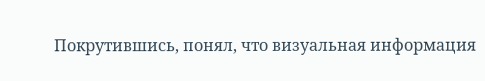Покрутившись, понял, что визуальная информация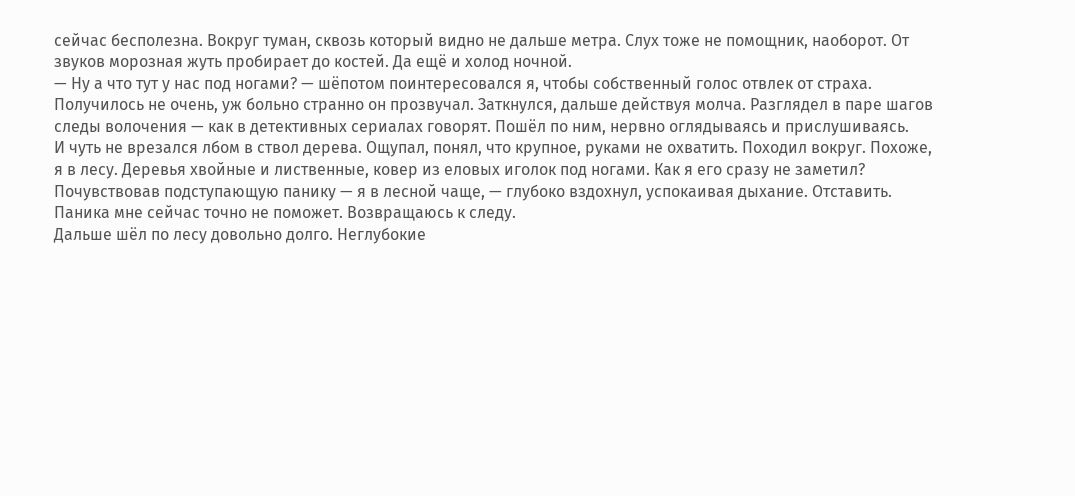сейчас бесполезна. Вокруг туман, сквозь который видно не дальше метра. Слух тоже не помощник, наоборот. От звуков морозная жуть пробирает до костей. Да ещё и холод ночной.
— Ну а что тут у нас под ногами? — шёпотом поинтересовался я, чтобы собственный голос отвлек от страха.
Получилось не очень, уж больно странно он прозвучал. Заткнулся, дальше действуя молча. Разглядел в паре шагов следы волочения — как в детективных сериалах говорят. Пошёл по ним, нервно оглядываясь и прислушиваясь.
И чуть не врезался лбом в ствол дерева. Ощупал, понял, что крупное, руками не охватить. Походил вокруг. Похоже, я в лесу. Деревья хвойные и лиственные, ковер из еловых иголок под ногами. Как я его сразу не заметил? Почувствовав подступающую панику — я в лесной чаще, — глубоко вздохнул, успокаивая дыхание. Отставить. Паника мне сейчас точно не поможет. Возвращаюсь к следу.
Дальше шёл по лесу довольно долго. Неглубокие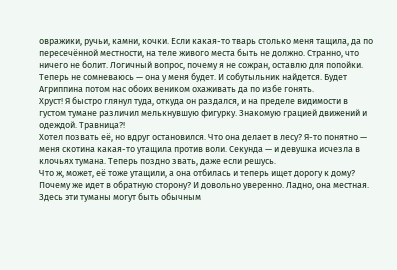овражики, ручьи, камни, кочки. Если какая-то тварь столько меня тащила, да по пересечённой местности, на теле живого места быть не должно. Странно, что ничего не болит. Логичный вопрос, почему я не сожран, оставлю для попойки. Теперь не сомневаюсь — она у меня будет. И собутыльник найдется. Будет Агриппина потом нас обоих веником охаживать да по избе гонять.
Хруст! Я быстро глянул туда, откуда он раздался, и на пределе видимости в густом тумане различил мелькнувшую фигурку. Знакомую грацией движений и одеждой. Травница?!
Хотел позвать её, но вдруг остановился. Что она делает в лесу? Я-то понятно — меня скотина какая-то утащила против воли. Секунда — и девушка исчезла в клочьях тумана. Теперь поздно звать, даже если решусь.
Что ж, может, её тоже утащили, а она отбилась и теперь ищет дорогу к дому? Почему же идет в обратную сторону? И довольно уверенно. Ладно, она местная. Здесь эти туманы могут быть обычным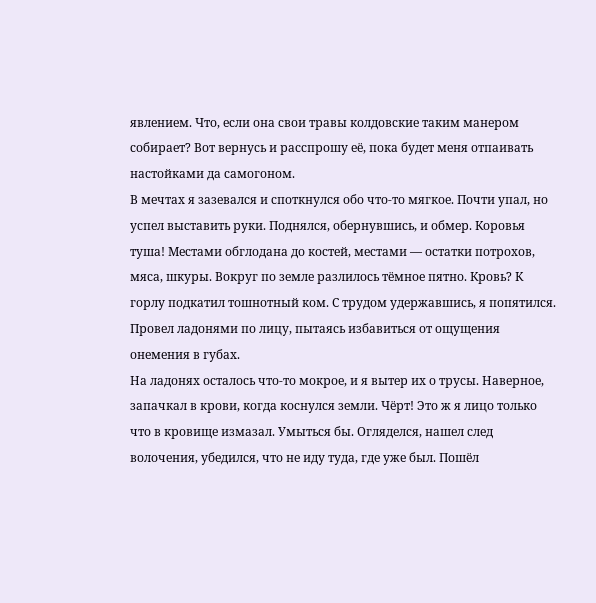явлением. Что, если она свои травы колдовские таким манером собирает? Вот вернусь и расспрошу её, пока будет меня отпаивать настойками да самогоном.
В мечтах я зазевался и споткнулся обо что-то мягкое. Почти упал, но успел выставить руки. Поднялся, обернувшись, и обмер. Коровья туша! Местами обглодана до костей, местами — остатки потрохов, мяса, шкуры. Вокруг по земле разлилось тёмное пятно. Кровь? К горлу подкатил тошнотный ком. С трудом удержавшись, я попятился. Провел ладонями по лицу, пытаясь избавиться от ощущения онемения в губах.
На ладонях осталось что-то мокрое, и я вытер их о трусы. Наверное, запачкал в крови, когда коснулся земли. Чёрт! Это ж я лицо только что в кровище измазал. Умыться бы. Огляделся, нашел след волочения, убедился, что не иду туда, где уже был. Пошёл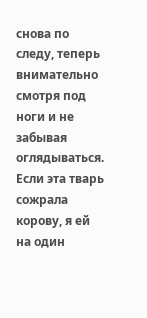снова по следу, теперь внимательно смотря под ноги и не забывая оглядываться. Если эта тварь сожрала корову, я ей на один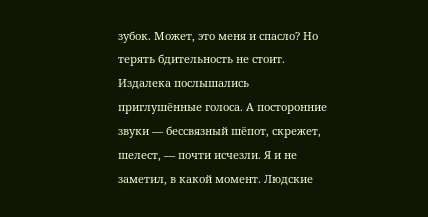зубок. Может, это меня и спасло? Но терять бдительность не стоит.
Издалека послышались приглушённые голоса. А посторонние звуки — бессвязный шёпот, скрежет, шелест, — почти исчезли. Я и не заметил, в какой момент. Людские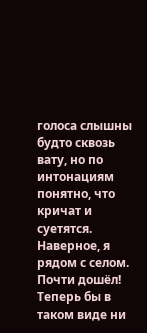голоса слышны будто сквозь вату, но по интонациям понятно, что кричат и суетятся. Наверное, я рядом с селом. Почти дошёл! Теперь бы в таком виде ни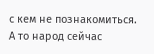с кем не познакомиться. А то народ сейчас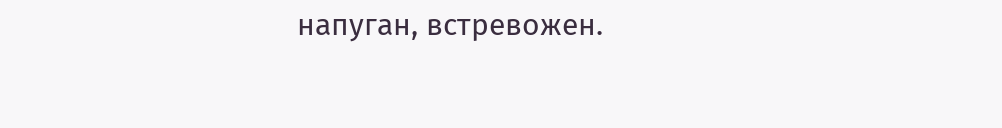напуган, встревожен.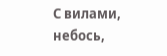С вилами, небось,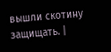вышли скотину защищать. |